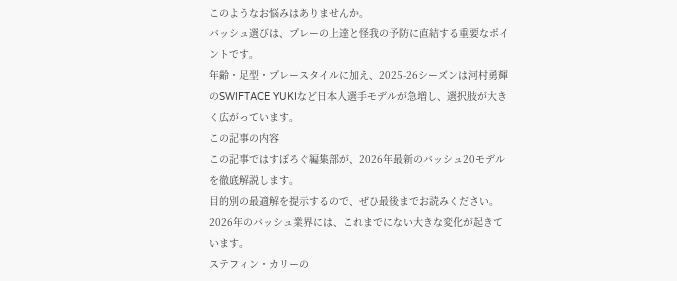このようなお悩みはありませんか。
バッシュ選びは、プレーの上達と怪我の予防に直結する重要なポイントです。
年齢・足型・プレースタイルに加え、2025-26シーズンは河村勇輝のSWIFTACE YUKIなど日本人選手モデルが急増し、選択肢が大きく広がっています。
この記事の内容
この記事ではすぽろぐ編集部が、2026年最新のバッシュ20モデルを徹底解説します。
目的別の最適解を提示するので、ぜひ最後までお読みください。
2026年のバッシュ業界には、これまでにない大きな変化が起きています。
ステフィン・カリーの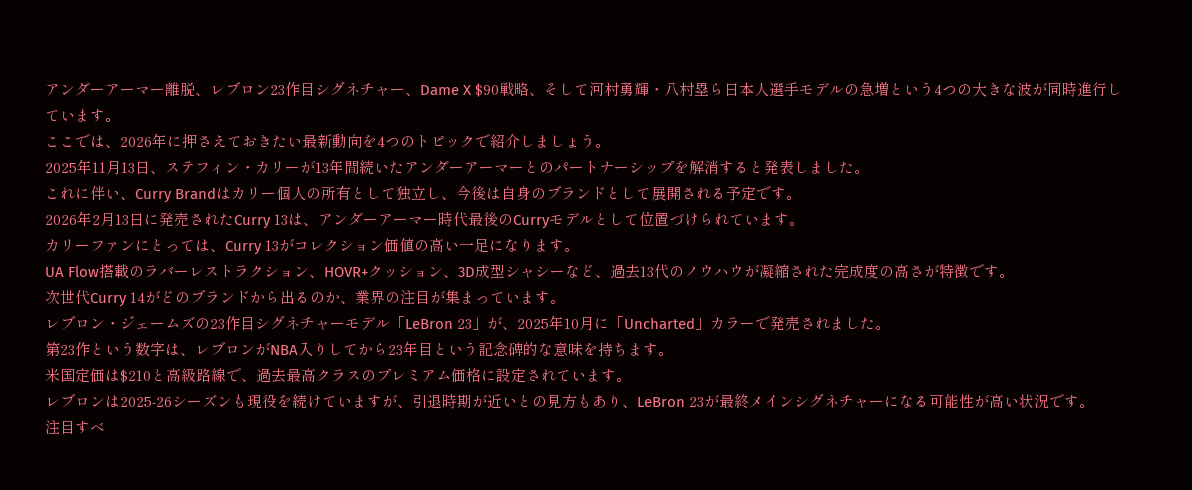アンダーアーマー離脱、レブロン23作目シグネチャー、Dame X $90戦略、そして河村勇輝・八村塁ら日本人選手モデルの急増という4つの大きな波が同時進行しています。
ここでは、2026年に押さえておきたい最新動向を4つのトピックで紹介しましょう。
2025年11月13日、ステフィン・カリーが13年間続いたアンダーアーマーとのパートナーシップを解消すると発表しました。
これに伴い、Curry Brandはカリー個人の所有として独立し、今後は自身のブランドとして展開される予定です。
2026年2月13日に発売されたCurry 13は、アンダーアーマー時代最後のCurryモデルとして位置づけられています。
カリーファンにとっては、Curry 13がコレクション価値の高い一足になります。
UA Flow搭載のラバーレストラクション、HOVR+クッション、3D成型シャシーなど、過去13代のノウハウが凝縮された完成度の高さが特徴です。
次世代Curry 14がどのブランドから出るのか、業界の注目が集まっています。
レブロン・ジェームズの23作目シグネチャーモデル「LeBron 23」が、2025年10月に「Uncharted」カラーで発売されました。
第23作という数字は、レブロンがNBA入りしてから23年目という記念碑的な意味を持ちます。
米国定価は$210と高級路線で、過去最高クラスのプレミアム価格に設定されています。
レブロンは2025-26シーズンも現役を続けていますが、引退時期が近いとの見方もあり、LeBron 23が最終メインシグネチャーになる可能性が高い状況です。
注目すべ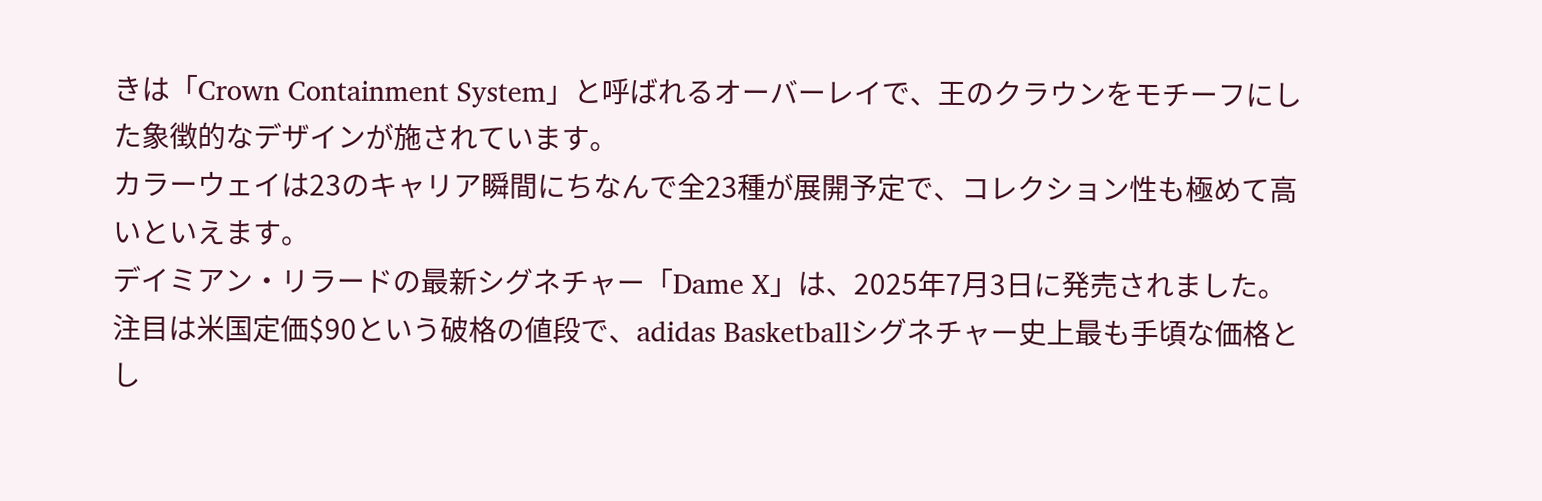きは「Crown Containment System」と呼ばれるオーバーレイで、王のクラウンをモチーフにした象徴的なデザインが施されています。
カラーウェイは23のキャリア瞬間にちなんで全23種が展開予定で、コレクション性も極めて高いといえます。
デイミアン・リラードの最新シグネチャー「Dame X」は、2025年7月3日に発売されました。
注目は米国定価$90という破格の値段で、adidas Basketballシグネチャー史上最も手頃な価格とし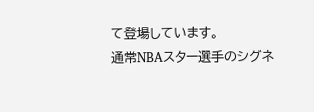て登場しています。
通常NBAスター選手のシグネ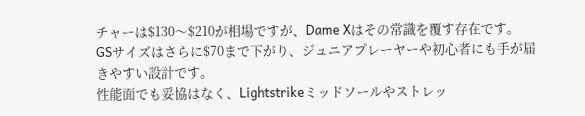チャーは$130〜$210が相場ですが、Dame Xはその常識を覆す存在です。
GSサイズはさらに$70まで下がり、ジュニアプレーヤーや初心者にも手が届きやすい設計です。
性能面でも妥協はなく、Lightstrikeミッドソールやストレッ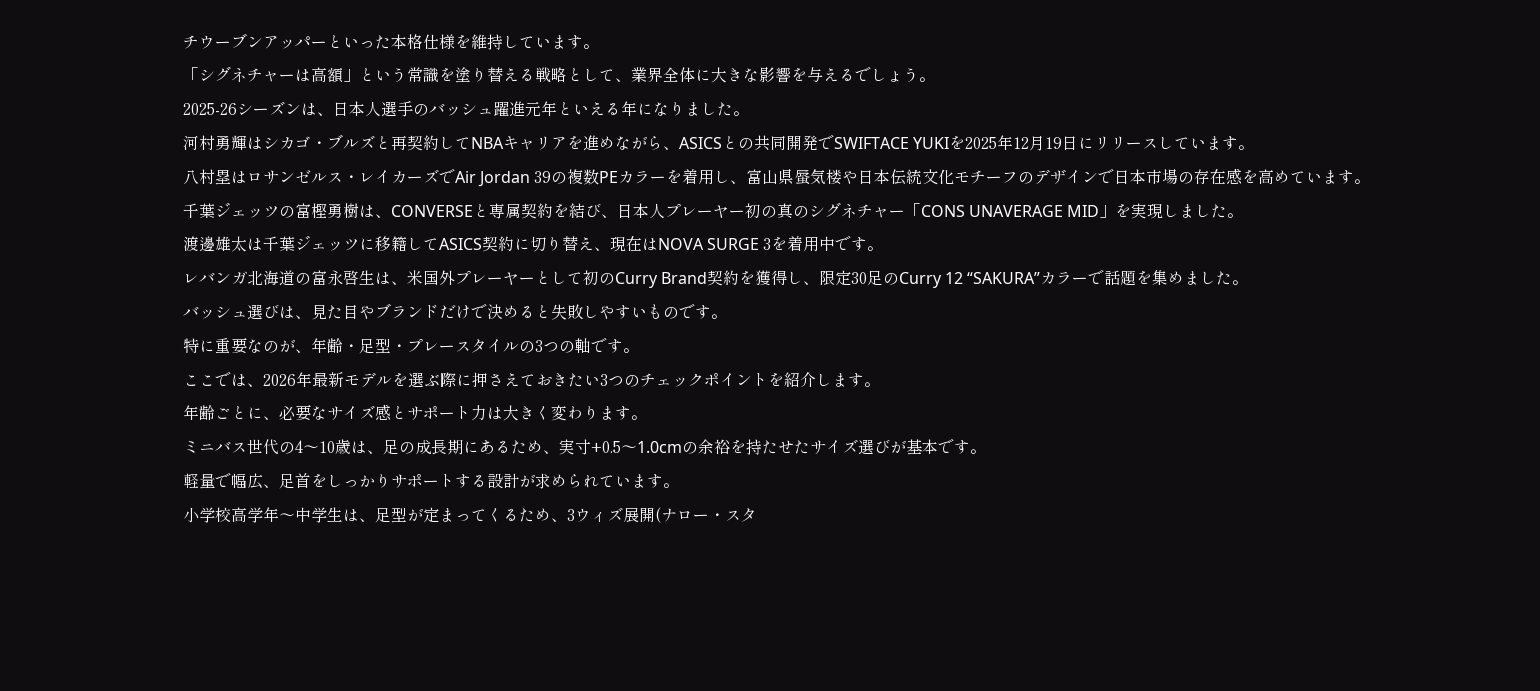チウーブンアッパーといった本格仕様を維持しています。
「シグネチャーは高額」という常識を塗り替える戦略として、業界全体に大きな影響を与えるでしょう。
2025-26シーズンは、日本人選手のバッシュ躍進元年といえる年になりました。
河村勇輝はシカゴ・ブルズと再契約してNBAキャリアを進めながら、ASICSとの共同開発でSWIFTACE YUKIを2025年12月19日にリリースしています。
八村塁はロサンゼルス・レイカーズでAir Jordan 39の複数PEカラーを着用し、富山県蜃気楼や日本伝統文化モチーフのデザインで日本市場の存在感を高めています。
千葉ジェッツの富樫勇樹は、CONVERSEと専属契約を結び、日本人プレーヤー初の真のシグネチャー「CONS UNAVERAGE MID」を実現しました。
渡邊雄太は千葉ジェッツに移籍してASICS契約に切り替え、現在はNOVA SURGE 3を着用中です。
レバンガ北海道の富永啓生は、米国外プレーヤーとして初のCurry Brand契約を獲得し、限定30足のCurry 12 “SAKURA”カラーで話題を集めました。
バッシュ選びは、見た目やブランドだけで決めると失敗しやすいものです。
特に重要なのが、年齢・足型・プレースタイルの3つの軸です。
ここでは、2026年最新モデルを選ぶ際に押さえておきたい3つのチェックポイントを紹介します。
年齢ごとに、必要なサイズ感とサポート力は大きく変わります。
ミニバス世代の4〜10歳は、足の成長期にあるため、実寸+0.5〜1.0cmの余裕を持たせたサイズ選びが基本です。
軽量で幅広、足首をしっかりサポートする設計が求められています。
小学校高学年〜中学生は、足型が定まってくるため、3ウィズ展開(ナロー・スタ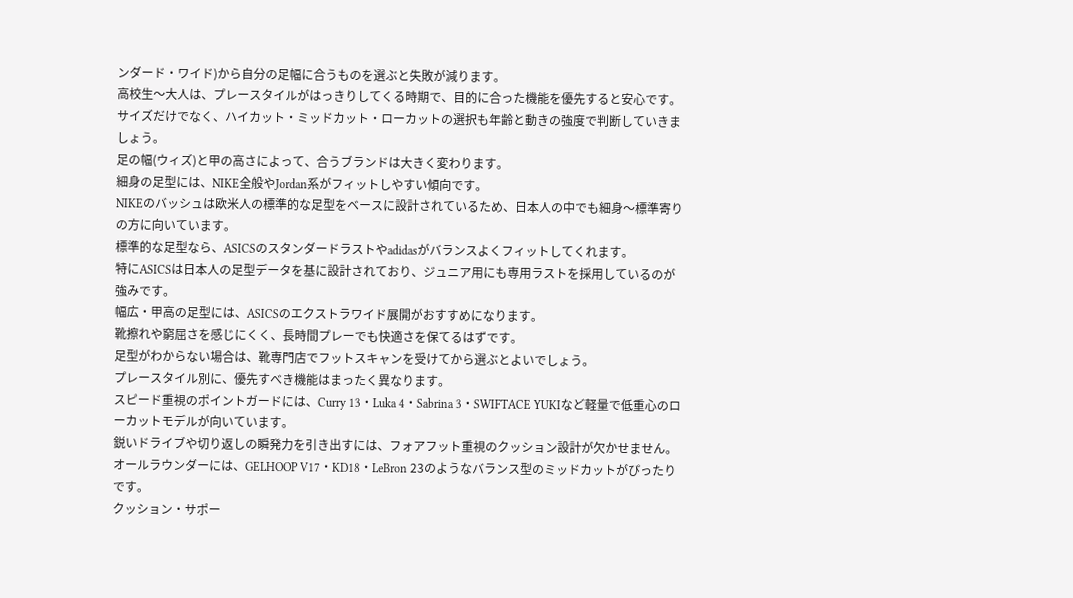ンダード・ワイド)から自分の足幅に合うものを選ぶと失敗が減ります。
高校生〜大人は、プレースタイルがはっきりしてくる時期で、目的に合った機能を優先すると安心です。
サイズだけでなく、ハイカット・ミッドカット・ローカットの選択も年齢と動きの強度で判断していきましょう。
足の幅(ウィズ)と甲の高さによって、合うブランドは大きく変わります。
細身の足型には、NIKE全般やJordan系がフィットしやすい傾向です。
NIKEのバッシュは欧米人の標準的な足型をベースに設計されているため、日本人の中でも細身〜標準寄りの方に向いています。
標準的な足型なら、ASICSのスタンダードラストやadidasがバランスよくフィットしてくれます。
特にASICSは日本人の足型データを基に設計されており、ジュニア用にも専用ラストを採用しているのが強みです。
幅広・甲高の足型には、ASICSのエクストラワイド展開がおすすめになります。
靴擦れや窮屈さを感じにくく、長時間プレーでも快適さを保てるはずです。
足型がわからない場合は、靴専門店でフットスキャンを受けてから選ぶとよいでしょう。
プレースタイル別に、優先すべき機能はまったく異なります。
スピード重視のポイントガードには、Curry 13・Luka 4・Sabrina 3・SWIFTACE YUKIなど軽量で低重心のローカットモデルが向いています。
鋭いドライブや切り返しの瞬発力を引き出すには、フォアフット重視のクッション設計が欠かせません。
オールラウンダーには、GELHOOP V17・KD18・LeBron 23のようなバランス型のミッドカットがぴったりです。
クッション・サポー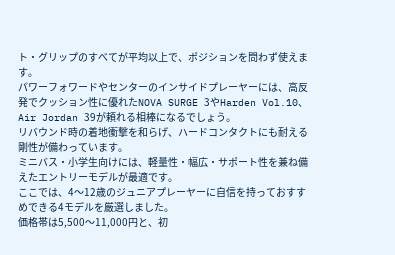ト・グリップのすべてが平均以上で、ポジションを問わず使えます。
パワーフォワードやセンターのインサイドプレーヤーには、高反発でクッション性に優れたNOVA SURGE 3やHarden Vol.10、Air Jordan 39が頼れる相棒になるでしょう。
リバウンド時の着地衝撃を和らげ、ハードコンタクトにも耐える剛性が備わっています。
ミニバス・小学生向けには、軽量性・幅広・サポート性を兼ね備えたエントリーモデルが最適です。
ここでは、4〜12歳のジュニアプレーヤーに自信を持っておすすめできる4モデルを厳選しました。
価格帯は5,500〜11,000円と、初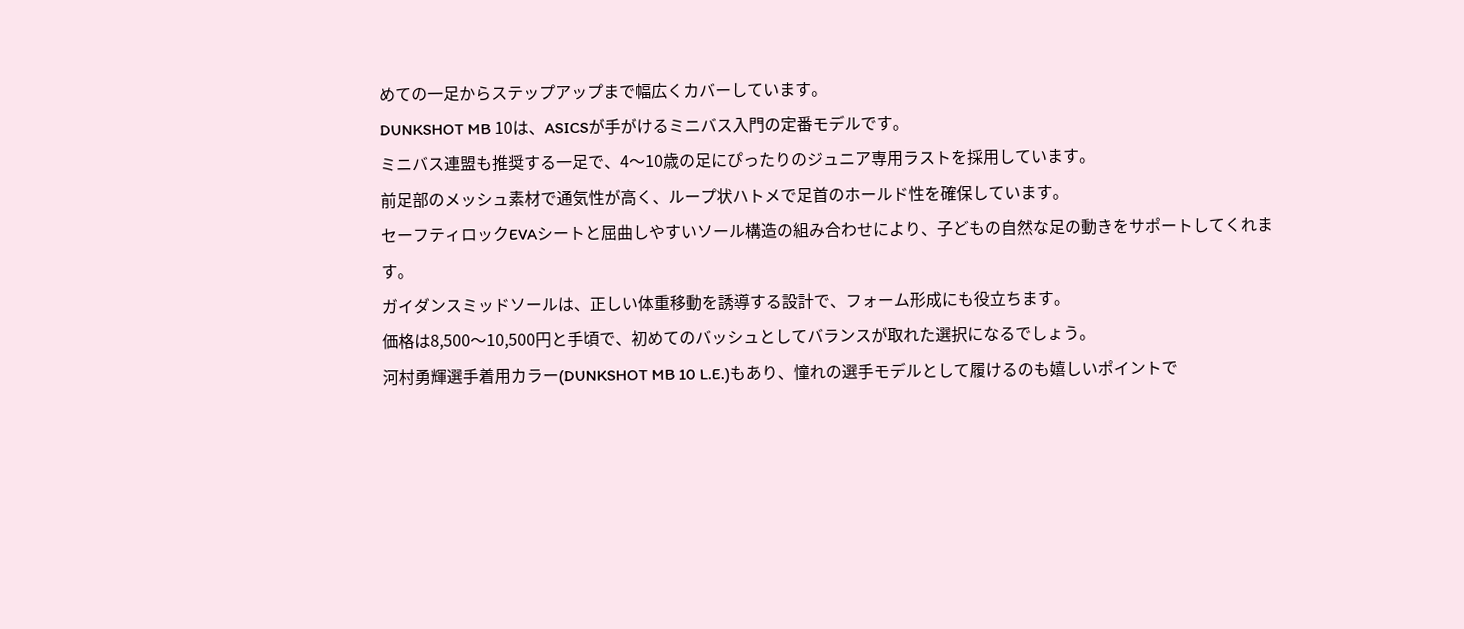めての一足からステップアップまで幅広くカバーしています。
DUNKSHOT MB 10は、ASICSが手がけるミニバス入門の定番モデルです。
ミニバス連盟も推奨する一足で、4〜10歳の足にぴったりのジュニア専用ラストを採用しています。
前足部のメッシュ素材で通気性が高く、ループ状ハトメで足首のホールド性を確保しています。
セーフティロックEVAシートと屈曲しやすいソール構造の組み合わせにより、子どもの自然な足の動きをサポートしてくれます。
ガイダンスミッドソールは、正しい体重移動を誘導する設計で、フォーム形成にも役立ちます。
価格は8,500〜10,500円と手頃で、初めてのバッシュとしてバランスが取れた選択になるでしょう。
河村勇輝選手着用カラー(DUNKSHOT MB 10 L.E.)もあり、憧れの選手モデルとして履けるのも嬉しいポイントで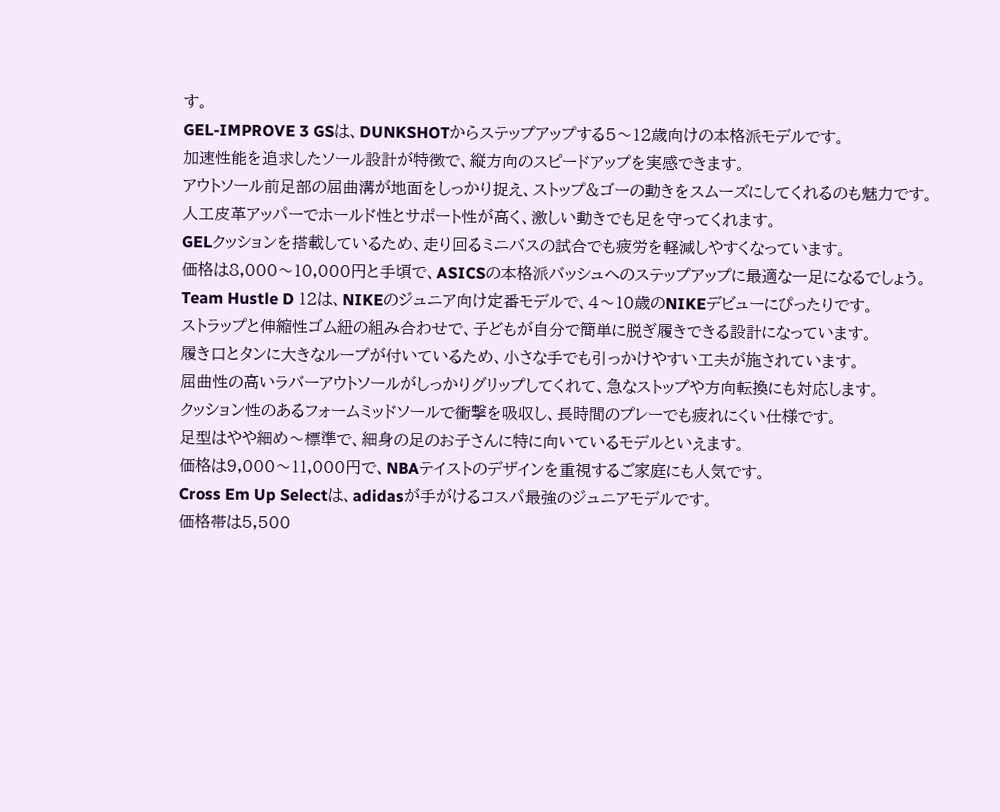す。
GEL-IMPROVE 3 GSは、DUNKSHOTからステップアップする5〜12歳向けの本格派モデルです。
加速性能を追求したソール設計が特徴で、縦方向のスピードアップを実感できます。
アウトソール前足部の屈曲溝が地面をしっかり捉え、ストップ&ゴーの動きをスムーズにしてくれるのも魅力です。
人工皮革アッパーでホールド性とサポート性が高く、激しい動きでも足を守ってくれます。
GELクッションを搭載しているため、走り回るミニバスの試合でも疲労を軽減しやすくなっています。
価格は8,000〜10,000円と手頃で、ASICSの本格派バッシュへのステップアップに最適な一足になるでしょう。
Team Hustle D 12は、NIKEのジュニア向け定番モデルで、4〜10歳のNIKEデビューにぴったりです。
ストラップと伸縮性ゴム紐の組み合わせで、子どもが自分で簡単に脱ぎ履きできる設計になっています。
履き口とタンに大きなループが付いているため、小さな手でも引っかけやすい工夫が施されています。
屈曲性の高いラバーアウトソールがしっかりグリップしてくれて、急なストップや方向転換にも対応します。
クッション性のあるフォームミッドソールで衝撃を吸収し、長時間のプレーでも疲れにくい仕様です。
足型はやや細め〜標準で、細身の足のお子さんに特に向いているモデルといえます。
価格は9,000〜11,000円で、NBAテイストのデザインを重視するご家庭にも人気です。
Cross Em Up Selectは、adidasが手がけるコスパ最強のジュニアモデルです。
価格帯は5,500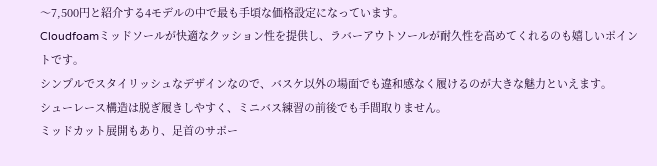〜7,500円と紹介する4モデルの中で最も手頃な価格設定になっています。
Cloudfoamミッドソールが快適なクッション性を提供し、ラバーアウトソールが耐久性を高めてくれるのも嬉しいポイントです。
シンプルでスタイリッシュなデザインなので、バスケ以外の場面でも違和感なく履けるのが大きな魅力といえます。
シューレース構造は脱ぎ履きしやすく、ミニバス練習の前後でも手間取りません。
ミッドカット展開もあり、足首のサポー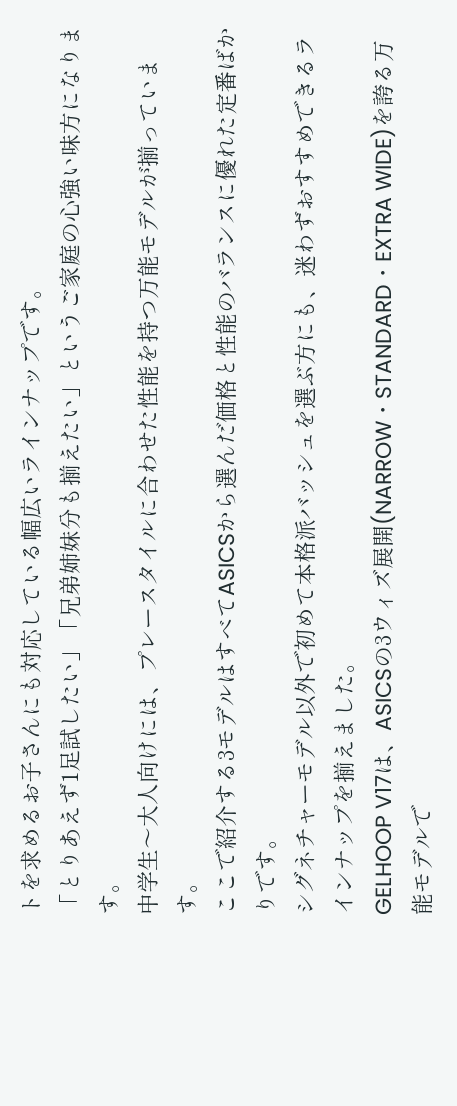トを求めるお子さんにも対応している幅広いラインナップです。
「とりあえず1足試したい」「兄弟姉妹分も揃えたい」というご家庭の心強い味方になります。
中学生〜大人向けには、プレースタイルに合わせた性能を持つ万能モデルが揃っています。
ここで紹介する3モデルはすべてASICSから選んだ価格と性能のバランスに優れた定番ばかりです。
シグネチャーモデル以外で初めて本格派バッシュを選ぶ方にも、迷わずおすすめできるラインナップを揃えました。
GELHOOP V17は、ASICSの3ウィズ展開(NARROW・STANDARD・EXTRA WIDE)を誇る万能モデルで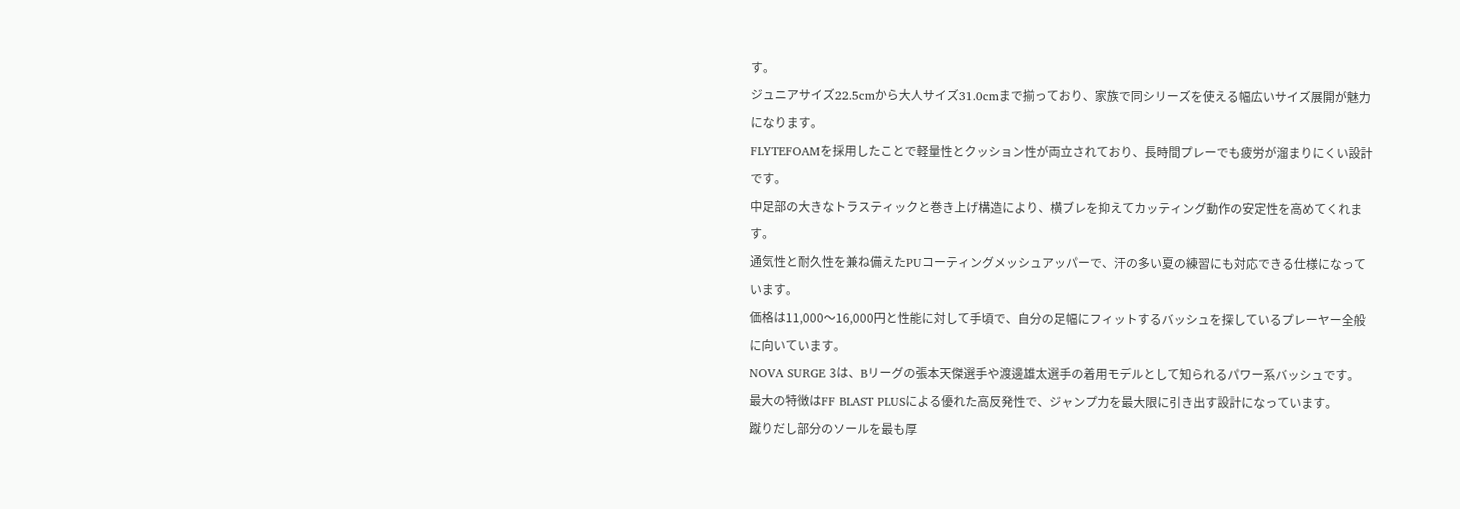す。
ジュニアサイズ22.5cmから大人サイズ31.0cmまで揃っており、家族で同シリーズを使える幅広いサイズ展開が魅力になります。
FLYTEFOAMを採用したことで軽量性とクッション性が両立されており、長時間プレーでも疲労が溜まりにくい設計です。
中足部の大きなトラスティックと巻き上げ構造により、横ブレを抑えてカッティング動作の安定性を高めてくれます。
通気性と耐久性を兼ね備えたPUコーティングメッシュアッパーで、汗の多い夏の練習にも対応できる仕様になっています。
価格は11,000〜16,000円と性能に対して手頃で、自分の足幅にフィットするバッシュを探しているプレーヤー全般に向いています。
NOVA SURGE 3は、Bリーグの張本天傑選手や渡邊雄太選手の着用モデルとして知られるパワー系バッシュです。
最大の特徴はFF BLAST PLUSによる優れた高反発性で、ジャンプ力を最大限に引き出す設計になっています。
蹴りだし部分のソールを最も厚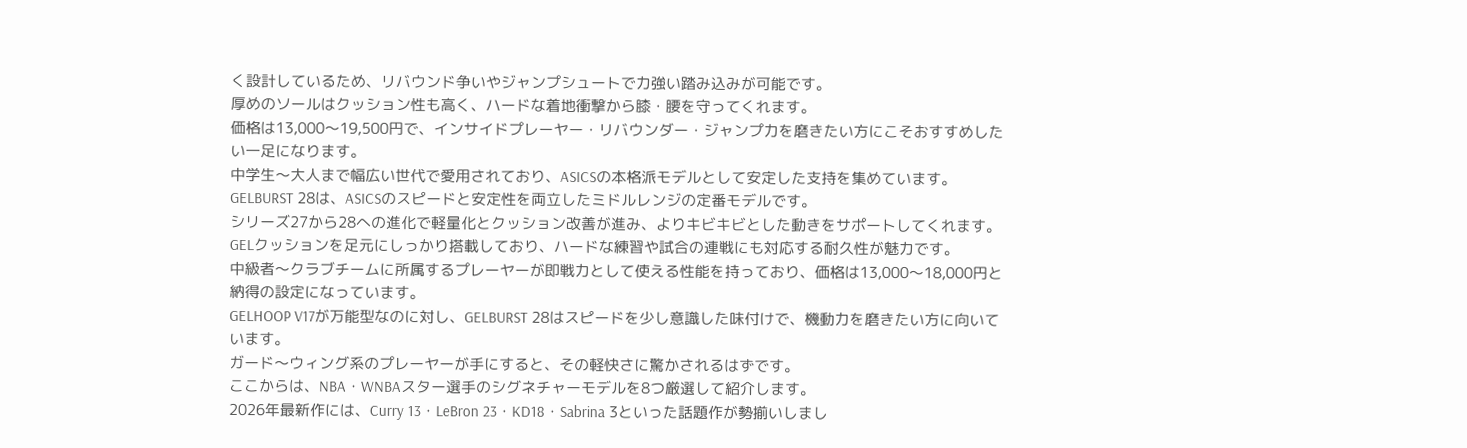く設計しているため、リバウンド争いやジャンプシュートで力強い踏み込みが可能です。
厚めのソールはクッション性も高く、ハードな着地衝撃から膝・腰を守ってくれます。
価格は13,000〜19,500円で、インサイドプレーヤー・リバウンダー・ジャンプ力を磨きたい方にこそおすすめしたい一足になります。
中学生〜大人まで幅広い世代で愛用されており、ASICSの本格派モデルとして安定した支持を集めています。
GELBURST 28は、ASICSのスピードと安定性を両立したミドルレンジの定番モデルです。
シリーズ27から28への進化で軽量化とクッション改善が進み、よりキビキビとした動きをサポートしてくれます。
GELクッションを足元にしっかり搭載しており、ハードな練習や試合の連戦にも対応する耐久性が魅力です。
中級者〜クラブチームに所属するプレーヤーが即戦力として使える性能を持っており、価格は13,000〜18,000円と納得の設定になっています。
GELHOOP V17が万能型なのに対し、GELBURST 28はスピードを少し意識した味付けで、機動力を磨きたい方に向いています。
ガード〜ウィング系のプレーヤーが手にすると、その軽快さに驚かされるはずです。
ここからは、NBA・WNBAスター選手のシグネチャーモデルを8つ厳選して紹介します。
2026年最新作には、Curry 13・LeBron 23・KD18・Sabrina 3といった話題作が勢揃いしまし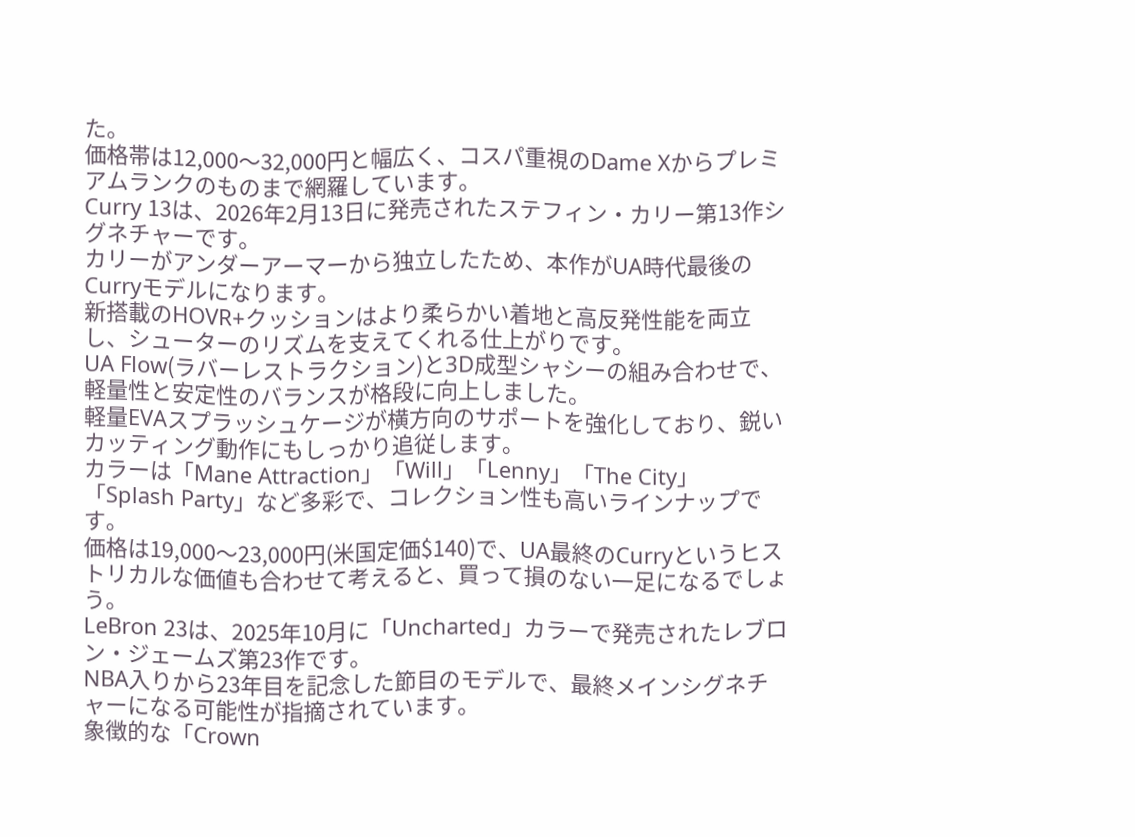た。
価格帯は12,000〜32,000円と幅広く、コスパ重視のDame Xからプレミアムランクのものまで網羅しています。
Curry 13は、2026年2月13日に発売されたステフィン・カリー第13作シグネチャーです。
カリーがアンダーアーマーから独立したため、本作がUA時代最後のCurryモデルになります。
新搭載のHOVR+クッションはより柔らかい着地と高反発性能を両立し、シューターのリズムを支えてくれる仕上がりです。
UA Flow(ラバーレストラクション)と3D成型シャシーの組み合わせで、軽量性と安定性のバランスが格段に向上しました。
軽量EVAスプラッシュケージが横方向のサポートを強化しており、鋭いカッティング動作にもしっかり追従します。
カラーは「Mane Attraction」「Will」「Lenny」「The City」「Splash Party」など多彩で、コレクション性も高いラインナップです。
価格は19,000〜23,000円(米国定価$140)で、UA最終のCurryというヒストリカルな価値も合わせて考えると、買って損のない一足になるでしょう。
LeBron 23は、2025年10月に「Uncharted」カラーで発売されたレブロン・ジェームズ第23作です。
NBA入りから23年目を記念した節目のモデルで、最終メインシグネチャーになる可能性が指摘されています。
象徴的な「Crown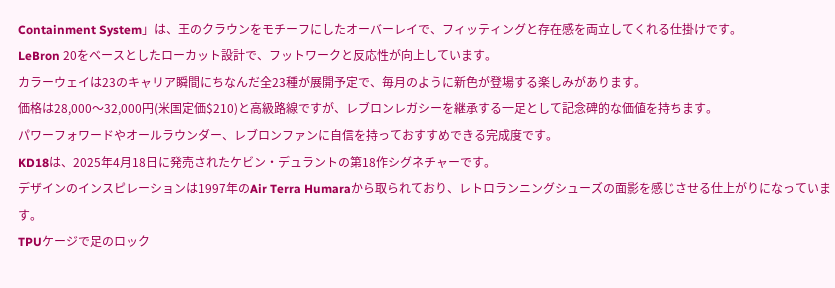Containment System」は、王のクラウンをモチーフにしたオーバーレイで、フィッティングと存在感を両立してくれる仕掛けです。
LeBron 20をベースとしたローカット設計で、フットワークと反応性が向上しています。
カラーウェイは23のキャリア瞬間にちなんだ全23種が展開予定で、毎月のように新色が登場する楽しみがあります。
価格は28,000〜32,000円(米国定価$210)と高級路線ですが、レブロンレガシーを継承する一足として記念碑的な価値を持ちます。
パワーフォワードやオールラウンダー、レブロンファンに自信を持っておすすめできる完成度です。
KD18は、2025年4月18日に発売されたケビン・デュラントの第18作シグネチャーです。
デザインのインスピレーションは1997年のAir Terra Humaraから取られており、レトロランニングシューズの面影を感じさせる仕上がりになっています。
TPUケージで足のロック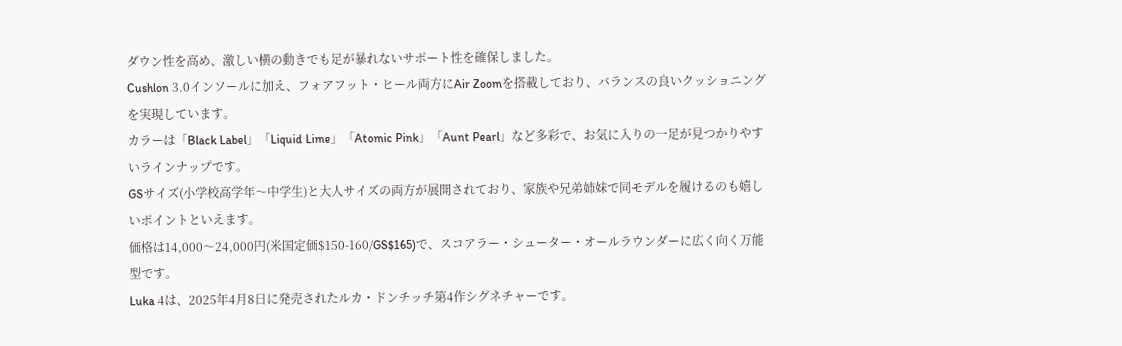ダウン性を高め、激しい横の動きでも足が暴れないサポート性を確保しました。
Cushlon 3.0インソールに加え、フォアフット・ヒール両方にAir Zoomを搭載しており、バランスの良いクッショニングを実現しています。
カラーは「Black Label」「Liquid Lime」「Atomic Pink」「Aunt Pearl」など多彩で、お気に入りの一足が見つかりやすいラインナップです。
GSサイズ(小学校高学年〜中学生)と大人サイズの両方が展開されており、家族や兄弟姉妹で同モデルを履けるのも嬉しいポイントといえます。
価格は14,000〜24,000円(米国定価$150-160/GS$165)で、スコアラー・シューター・オールラウンダーに広く向く万能型です。
Luka 4は、2025年4月8日に発売されたルカ・ドンチッチ第4作シグネチャーです。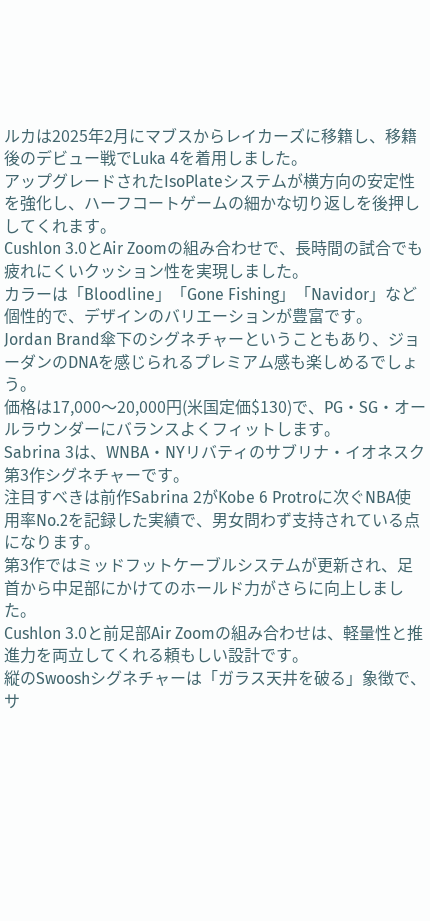ルカは2025年2月にマブスからレイカーズに移籍し、移籍後のデビュー戦でLuka 4を着用しました。
アップグレードされたIsoPlateシステムが横方向の安定性を強化し、ハーフコートゲームの細かな切り返しを後押ししてくれます。
Cushlon 3.0とAir Zoomの組み合わせで、長時間の試合でも疲れにくいクッション性を実現しました。
カラーは「Bloodline」「Gone Fishing」「Navidor」など個性的で、デザインのバリエーションが豊富です。
Jordan Brand傘下のシグネチャーということもあり、ジョーダンのDNAを感じられるプレミアム感も楽しめるでしょう。
価格は17,000〜20,000円(米国定価$130)で、PG・SG・オールラウンダーにバランスよくフィットします。
Sabrina 3は、WNBA・NYリバティのサブリナ・イオネスク第3作シグネチャーです。
注目すべきは前作Sabrina 2がKobe 6 Protroに次ぐNBA使用率No.2を記録した実績で、男女問わず支持されている点になります。
第3作ではミッドフットケーブルシステムが更新され、足首から中足部にかけてのホールド力がさらに向上しました。
Cushlon 3.0と前足部Air Zoomの組み合わせは、軽量性と推進力を両立してくれる頼もしい設計です。
縦のSwooshシグネチャーは「ガラス天井を破る」象徴で、サ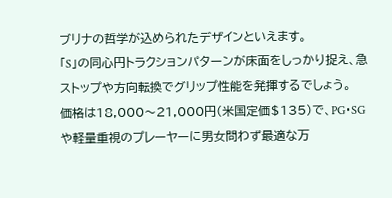ブリナの哲学が込められたデザインといえます。
「S」の同心円トラクションパターンが床面をしっかり捉え、急ストップや方向転換でグリップ性能を発揮するでしょう。
価格は18,000〜21,000円(米国定価$135)で、PG・SGや軽量重視のプレーヤーに男女問わず最適な万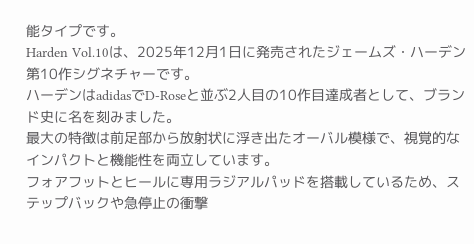能タイプです。
Harden Vol.10は、2025年12月1日に発売されたジェームズ・ハーデン第10作シグネチャーです。
ハーデンはadidasでD-Roseと並ぶ2人目の10作目達成者として、ブランド史に名を刻みました。
最大の特徴は前足部から放射状に浮き出たオーバル模様で、視覚的なインパクトと機能性を両立しています。
フォアフットとヒールに専用ラジアルパッドを搭載しているため、ステップバックや急停止の衝撃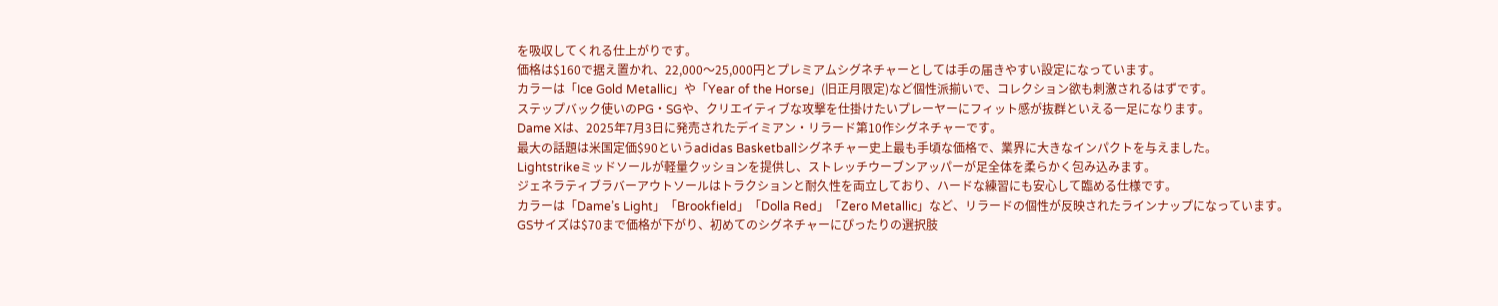を吸収してくれる仕上がりです。
価格は$160で据え置かれ、22,000〜25,000円とプレミアムシグネチャーとしては手の届きやすい設定になっています。
カラーは「Ice Gold Metallic」や「Year of the Horse」(旧正月限定)など個性派揃いで、コレクション欲も刺激されるはずです。
ステップバック使いのPG・SGや、クリエイティブな攻撃を仕掛けたいプレーヤーにフィット感が抜群といえる一足になります。
Dame Xは、2025年7月3日に発売されたデイミアン・リラード第10作シグネチャーです。
最大の話題は米国定価$90というadidas Basketballシグネチャー史上最も手頃な価格で、業界に大きなインパクトを与えました。
Lightstrikeミッドソールが軽量クッションを提供し、ストレッチウーブンアッパーが足全体を柔らかく包み込みます。
ジェネラティブラバーアウトソールはトラクションと耐久性を両立しており、ハードな練習にも安心して臨める仕様です。
カラーは「Dame’s Light」「Brookfield」「Dolla Red」「Zero Metallic」など、リラードの個性が反映されたラインナップになっています。
GSサイズは$70まで価格が下がり、初めてのシグネチャーにぴったりの選択肢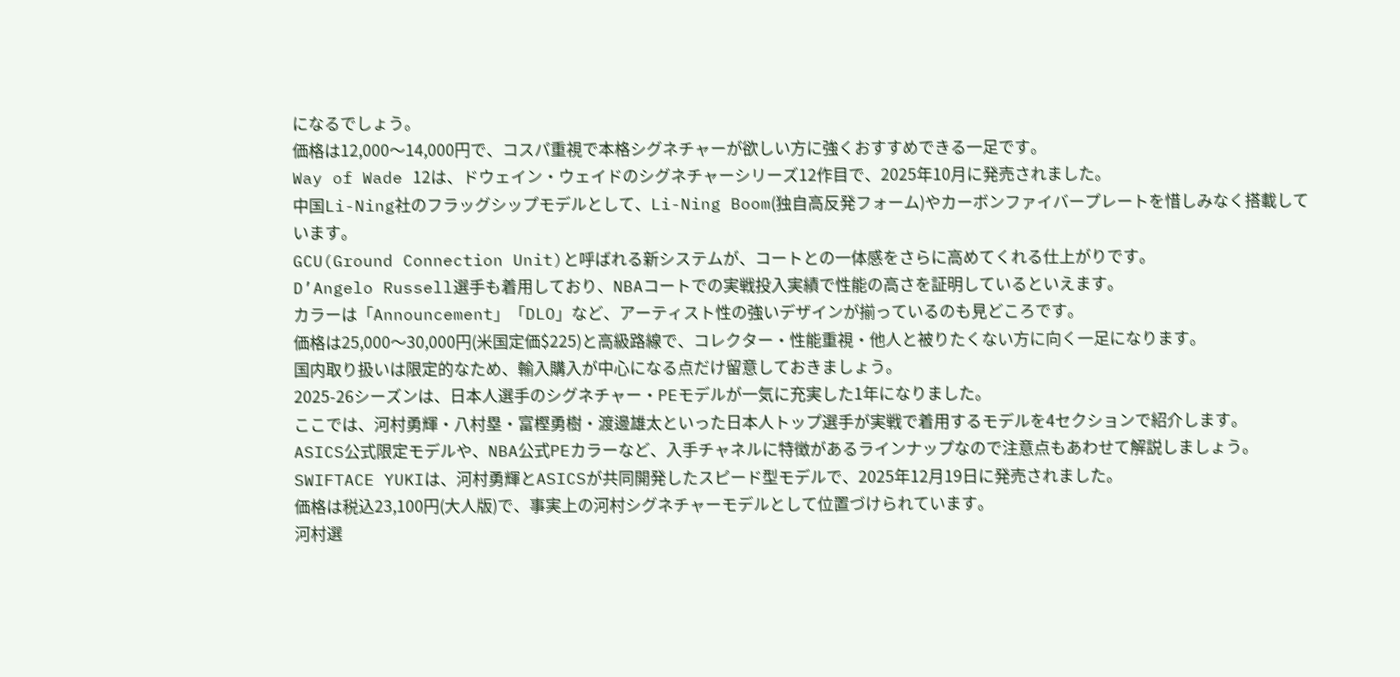になるでしょう。
価格は12,000〜14,000円で、コスパ重視で本格シグネチャーが欲しい方に強くおすすめできる一足です。
Way of Wade 12は、ドウェイン・ウェイドのシグネチャーシリーズ12作目で、2025年10月に発売されました。
中国Li-Ning社のフラッグシップモデルとして、Li-Ning Boom(独自高反発フォーム)やカーボンファイバープレートを惜しみなく搭載しています。
GCU(Ground Connection Unit)と呼ばれる新システムが、コートとの一体感をさらに高めてくれる仕上がりです。
D’Angelo Russell選手も着用しており、NBAコートでの実戦投入実績で性能の高さを証明しているといえます。
カラーは「Announcement」「DLO」など、アーティスト性の強いデザインが揃っているのも見どころです。
価格は25,000〜30,000円(米国定価$225)と高級路線で、コレクター・性能重視・他人と被りたくない方に向く一足になります。
国内取り扱いは限定的なため、輸入購入が中心になる点だけ留意しておきましょう。
2025-26シーズンは、日本人選手のシグネチャー・PEモデルが一気に充実した1年になりました。
ここでは、河村勇輝・八村塁・富樫勇樹・渡邊雄太といった日本人トップ選手が実戦で着用するモデルを4セクションで紹介します。
ASICS公式限定モデルや、NBA公式PEカラーなど、入手チャネルに特徴があるラインナップなので注意点もあわせて解説しましょう。
SWIFTACE YUKIは、河村勇輝とASICSが共同開発したスピード型モデルで、2025年12月19日に発売されました。
価格は税込23,100円(大人版)で、事実上の河村シグネチャーモデルとして位置づけられています。
河村選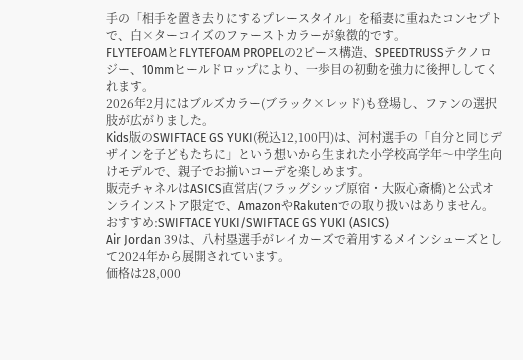手の「相手を置き去りにするプレースタイル」を稲妻に重ねたコンセプトで、白×ターコイズのファーストカラーが象徴的です。
FLYTEFOAMとFLYTEFOAM PROPELの2ピース構造、SPEEDTRUSSテクノロジー、10mmヒールドロップにより、一歩目の初動を強力に後押ししてくれます。
2026年2月にはブルズカラー(ブラック×レッド)も登場し、ファンの選択肢が広がりました。
Kids版のSWIFTACE GS YUKI(税込12,100円)は、河村選手の「自分と同じデザインを子どもたちに」という想いから生まれた小学校高学年〜中学生向けモデルで、親子でお揃いコーデを楽しめます。
販売チャネルはASICS直営店(フラッグシップ原宿・大阪心斎橋)と公式オンラインストア限定で、AmazonやRakutenでの取り扱いはありません。
おすすめ:SWIFTACE YUKI/SWIFTACE GS YUKI (ASICS)
Air Jordan 39は、八村塁選手がレイカーズで着用するメインシューズとして2024年から展開されています。
価格は28,000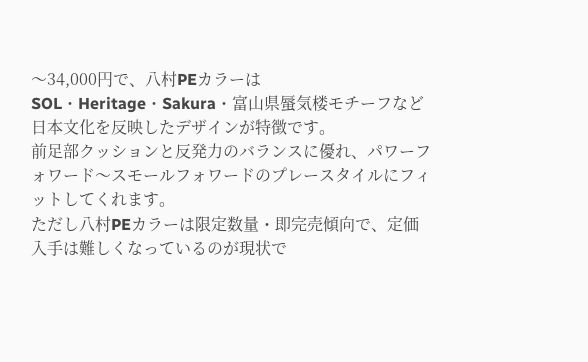〜34,000円で、八村PEカラーはSOL・Heritage・Sakura・富山県蜃気楼モチーフなど日本文化を反映したデザインが特徴です。
前足部クッションと反発力のバランスに優れ、パワーフォワード〜スモールフォワードのプレースタイルにフィットしてくれます。
ただし八村PEカラーは限定数量・即完売傾向で、定価入手は難しくなっているのが現状で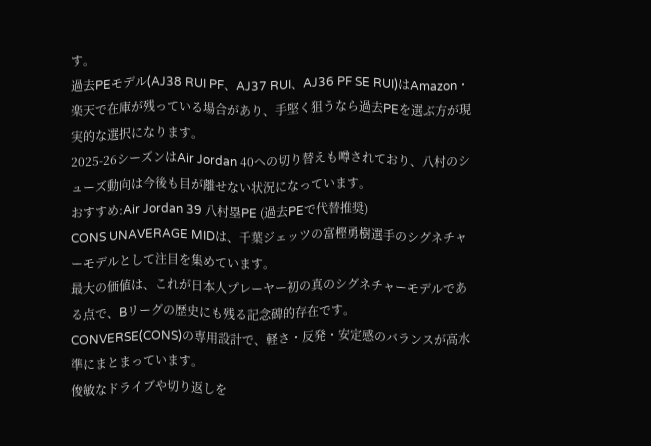す。
過去PEモデル(AJ38 RUI PF、AJ37 RUI、AJ36 PF SE RUI)はAmazon・楽天で在庫が残っている場合があり、手堅く狙うなら過去PEを選ぶ方が現実的な選択になります。
2025-26シーズンはAir Jordan 40への切り替えも噂されており、八村のシューズ動向は今後も目が離せない状況になっています。
おすすめ:Air Jordan 39 八村塁PE (過去PEで代替推奨)
CONS UNAVERAGE MIDは、千葉ジェッツの富樫勇樹選手のシグネチャーモデルとして注目を集めています。
最大の価値は、これが日本人プレーヤー初の真のシグネチャーモデルである点で、Bリーグの歴史にも残る記念碑的存在です。
CONVERSE(CONS)の専用設計で、軽さ・反発・安定感のバランスが高水準にまとまっています。
俊敏なドライブや切り返しを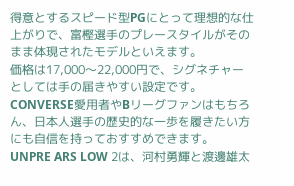得意とするスピード型PGにとって理想的な仕上がりで、富樫選手のプレースタイルがそのまま体現されたモデルといえます。
価格は17,000〜22,000円で、シグネチャーとしては手の届きやすい設定です。
CONVERSE愛用者やBリーグファンはもちろん、日本人選手の歴史的な一歩を履きたい方にも自信を持っておすすめできます。
UNPRE ARS LOW 2は、河村勇輝と渡邊雄太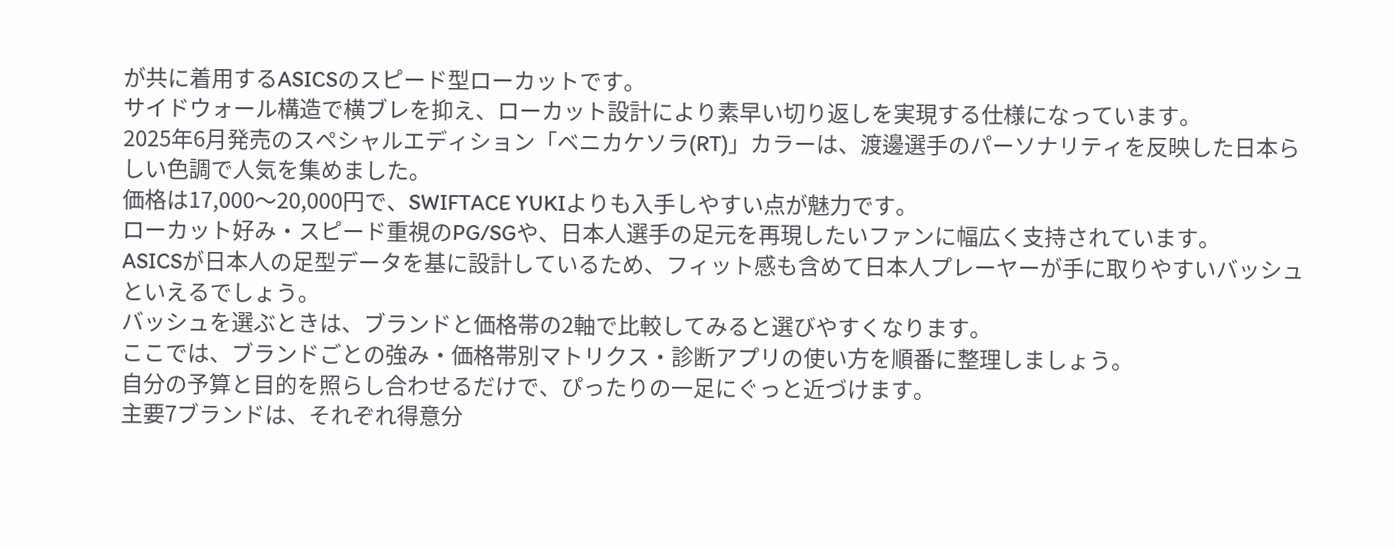が共に着用するASICSのスピード型ローカットです。
サイドウォール構造で横ブレを抑え、ローカット設計により素早い切り返しを実現する仕様になっています。
2025年6月発売のスペシャルエディション「ベニカケソラ(RT)」カラーは、渡邊選手のパーソナリティを反映した日本らしい色調で人気を集めました。
価格は17,000〜20,000円で、SWIFTACE YUKIよりも入手しやすい点が魅力です。
ローカット好み・スピード重視のPG/SGや、日本人選手の足元を再現したいファンに幅広く支持されています。
ASICSが日本人の足型データを基に設計しているため、フィット感も含めて日本人プレーヤーが手に取りやすいバッシュといえるでしょう。
バッシュを選ぶときは、ブランドと価格帯の2軸で比較してみると選びやすくなります。
ここでは、ブランドごとの強み・価格帯別マトリクス・診断アプリの使い方を順番に整理しましょう。
自分の予算と目的を照らし合わせるだけで、ぴったりの一足にぐっと近づけます。
主要7ブランドは、それぞれ得意分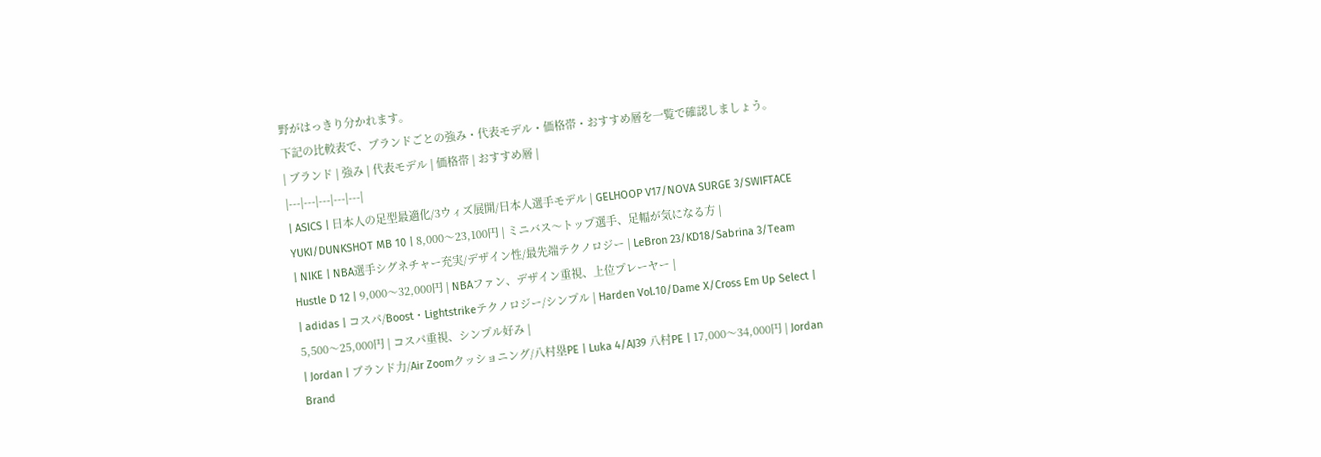野がはっきり分かれます。
下記の比較表で、ブランドごとの強み・代表モデル・価格帯・おすすめ層を一覧で確認しましょう。
| ブランド | 強み | 代表モデル | 価格帯 | おすすめ層 |
|---|---|---|---|---|
| ASICS | 日本人の足型最適化/3ウィズ展開/日本人選手モデル | GELHOOP V17/NOVA SURGE 3/SWIFTACE YUKI/DUNKSHOT MB 10 | 8,000〜23,100円 | ミニバス〜トップ選手、足幅が気になる方 |
| NIKE | NBA選手シグネチャー充実/デザイン性/最先端テクノロジー | LeBron 23/KD18/Sabrina 3/Team Hustle D 12 | 9,000〜32,000円 | NBAファン、デザイン重視、上位プレーヤー |
| adidas | コスパ/Boost・Lightstrikeテクノロジー/シンプル | Harden Vol.10/Dame X/Cross Em Up Select | 5,500〜25,000円 | コスパ重視、シンプル好み |
| Jordan | ブランド力/Air Zoomクッショニング/八村塁PE | Luka 4/AJ39 八村PE | 17,000〜34,000円 | Jordan Brand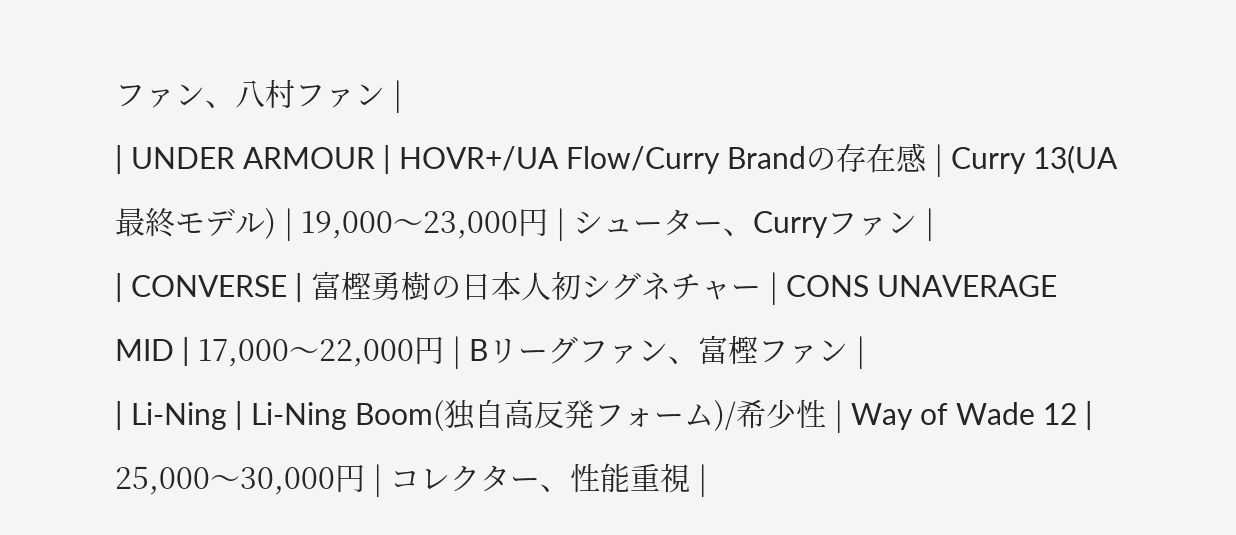ファン、八村ファン |
| UNDER ARMOUR | HOVR+/UA Flow/Curry Brandの存在感 | Curry 13(UA最終モデル) | 19,000〜23,000円 | シューター、Curryファン |
| CONVERSE | 富樫勇樹の日本人初シグネチャー | CONS UNAVERAGE MID | 17,000〜22,000円 | Bリーグファン、富樫ファン |
| Li-Ning | Li-Ning Boom(独自高反発フォーム)/希少性 | Way of Wade 12 | 25,000〜30,000円 | コレクター、性能重視 |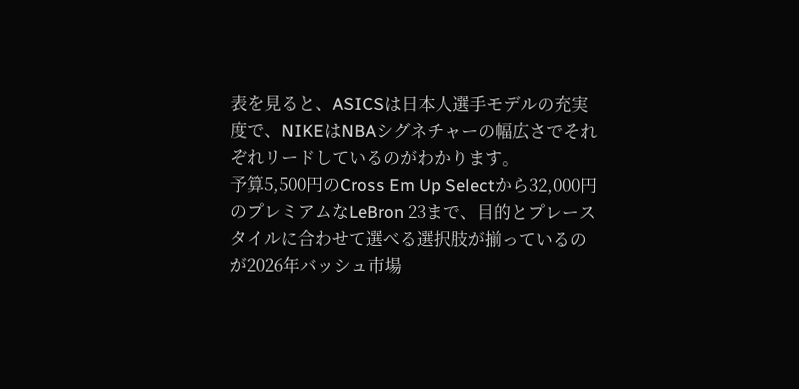表を見ると、ASICSは日本人選手モデルの充実度で、NIKEはNBAシグネチャーの幅広さでそれぞれリードしているのがわかります。
予算5,500円のCross Em Up Selectから32,000円のプレミアムなLeBron 23まで、目的とプレースタイルに合わせて選べる選択肢が揃っているのが2026年バッシュ市場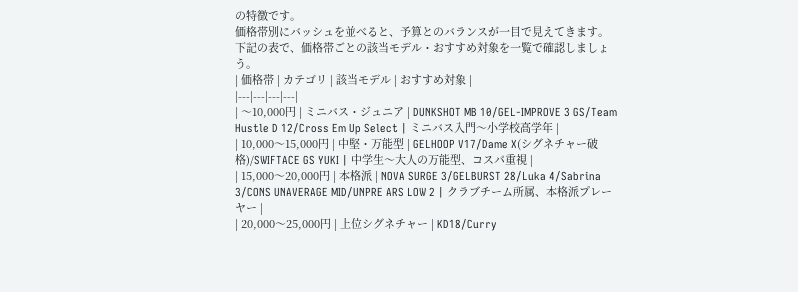の特徴です。
価格帯別にバッシュを並べると、予算とのバランスが一目で見えてきます。
下記の表で、価格帯ごとの該当モデル・おすすめ対象を一覧で確認しましょう。
| 価格帯 | カテゴリ | 該当モデル | おすすめ対象 |
|---|---|---|---|
| 〜10,000円 | ミニバス・ジュニア | DUNKSHOT MB 10/GEL-IMPROVE 3 GS/Team Hustle D 12/Cross Em Up Select | ミニバス入門〜小学校高学年 |
| 10,000〜15,000円 | 中堅・万能型 | GELHOOP V17/Dame X(シグネチャー破格)/SWIFTACE GS YUKI | 中学生〜大人の万能型、コスパ重視 |
| 15,000〜20,000円 | 本格派 | NOVA SURGE 3/GELBURST 28/Luka 4/Sabrina 3/CONS UNAVERAGE MID/UNPRE ARS LOW 2 | クラブチーム所属、本格派プレーヤー |
| 20,000〜25,000円 | 上位シグネチャー | KD18/Curry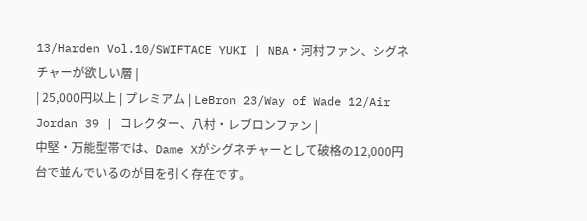13/Harden Vol.10/SWIFTACE YUKI | NBA・河村ファン、シグネチャーが欲しい層 |
| 25,000円以上 | プレミアム | LeBron 23/Way of Wade 12/Air Jordan 39 | コレクター、八村・レブロンファン |
中堅・万能型帯では、Dame Xがシグネチャーとして破格の12,000円台で並んでいるのが目を引く存在です。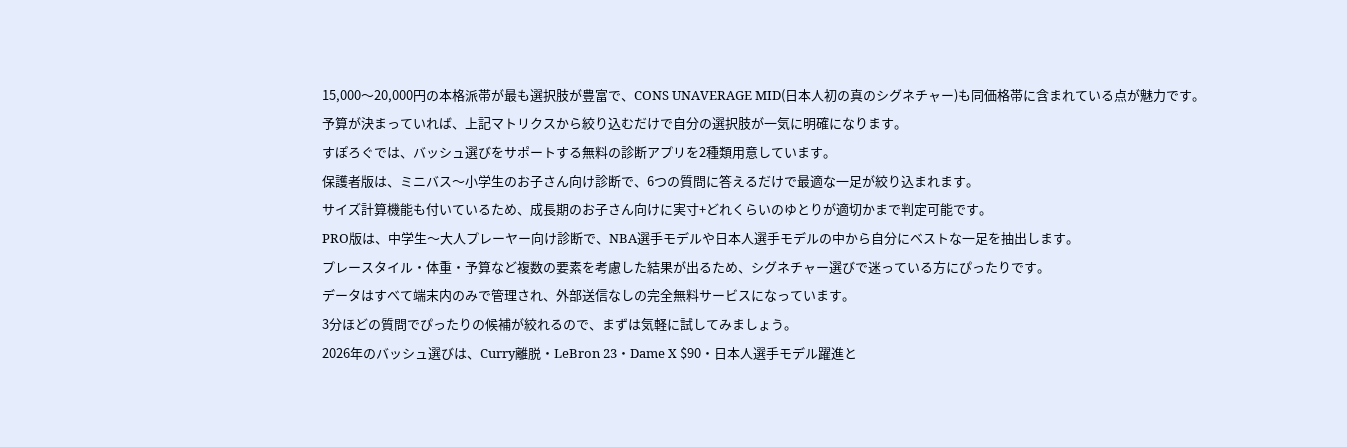15,000〜20,000円の本格派帯が最も選択肢が豊富で、CONS UNAVERAGE MID(日本人初の真のシグネチャー)も同価格帯に含まれている点が魅力です。
予算が決まっていれば、上記マトリクスから絞り込むだけで自分の選択肢が一気に明確になります。
すぽろぐでは、バッシュ選びをサポートする無料の診断アプリを2種類用意しています。
保護者版は、ミニバス〜小学生のお子さん向け診断で、6つの質問に答えるだけで最適な一足が絞り込まれます。
サイズ計算機能も付いているため、成長期のお子さん向けに実寸+どれくらいのゆとりが適切かまで判定可能です。
PRO版は、中学生〜大人プレーヤー向け診断で、NBA選手モデルや日本人選手モデルの中から自分にベストな一足を抽出します。
プレースタイル・体重・予算など複数の要素を考慮した結果が出るため、シグネチャー選びで迷っている方にぴったりです。
データはすべて端末内のみで管理され、外部送信なしの完全無料サービスになっています。
3分ほどの質問でぴったりの候補が絞れるので、まずは気軽に試してみましょう。
2026年のバッシュ選びは、Curry離脱・LeBron 23・Dame X $90・日本人選手モデル躍進と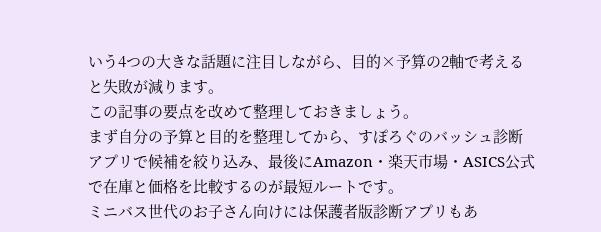いう4つの大きな話題に注目しながら、目的×予算の2軸で考えると失敗が減ります。
この記事の要点を改めて整理しておきましょう。
まず自分の予算と目的を整理してから、すぽろぐのバッシュ診断アプリで候補を絞り込み、最後にAmazon・楽天市場・ASICS公式で在庫と価格を比較するのが最短ルートです。
ミニバス世代のお子さん向けには保護者版診断アプリもあ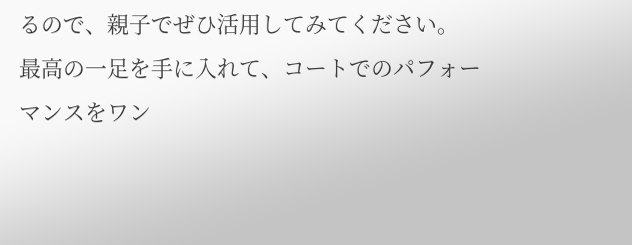るので、親子でぜひ活用してみてください。
最高の一足を手に入れて、コートでのパフォーマンスをワン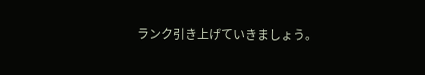ランク引き上げていきましょう。